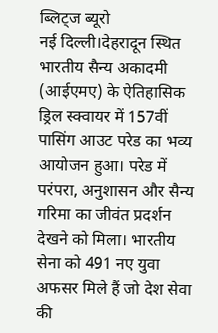ब्लिट्ज ब्यूरो
नई दिल्ली।देहरादून स्थित भारतीय सैन्य अकादमी (आईएमए) के ऐतिहासिक ड्रिल स्क्वायर में 157वीं पासिंग आउट परेड का भव्य आयोजन हुआ। परेड में परंपरा, अनुशासन और सैन्य गरिमा का जीवंत प्रदर्शन देखने को मिला। भारतीय सेना को 491 नए युवा अफसर मिले हैं जो देश सेवा की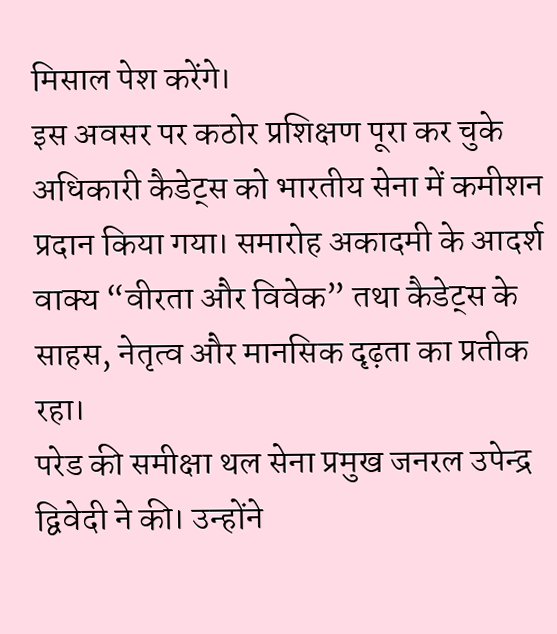मिसाल पेश करेंगे।
इस अवसर पर कठोर प्रशिक्षण पूरा कर चुके अधिकारी कैडेट्स को भारतीय सेना में कमीशन प्रदान किया गया। समारोह अकादमी के आदर्श वाक्य “वीरता और विवेक” तथा कैडेट्स के साहस, नेतृत्व और मानसिक दृढ़ता का प्रतीक रहा।
परेड की समीक्षा थल सेना प्रमुख जनरल उपेन्द्र द्विवेदी ने की। उन्होंने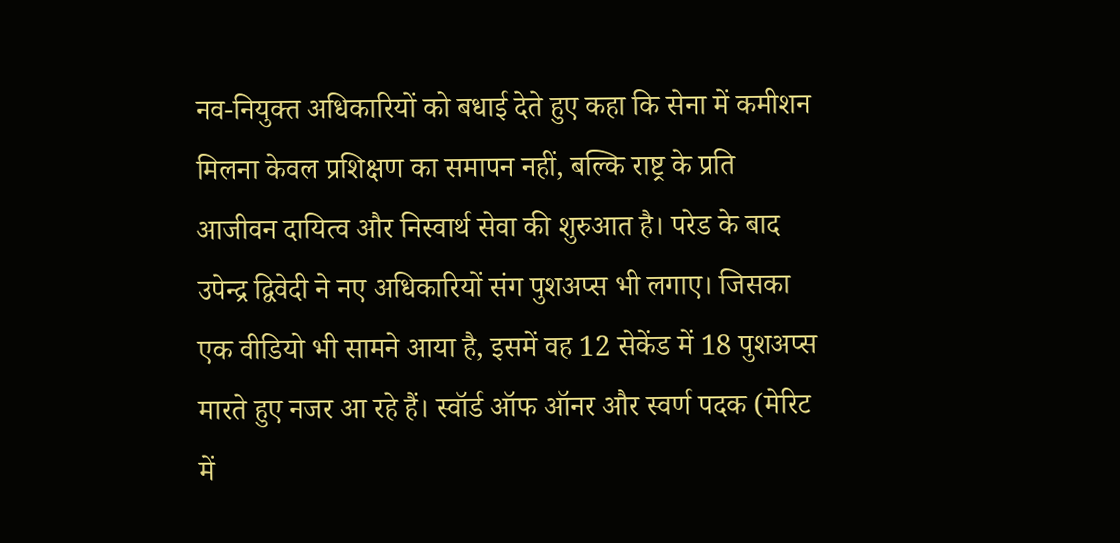नव-नियुक्त अधिकारियों को बधाई देते हुए कहा कि सेना में कमीशन मिलना केवल प्रशिक्षण का समापन नहीं, बल्कि राष्ट्र के प्रति आजीवन दायित्व और निस्वार्थ सेवा की शुरुआत है। परेड के बाद उपेन्द्र द्विवेदी ने नए अधिकारियों संग पुशअप्स भी लगाए। जिसका एक वीडियो भी सामने आया है, इसमें वह 12 सेकेंड में 18 पुशअप्स मारते हुए नजर आ रहे हैं। स्वॉर्ड ऑफ ऑनर और स्वर्ण पदक (मेरिट में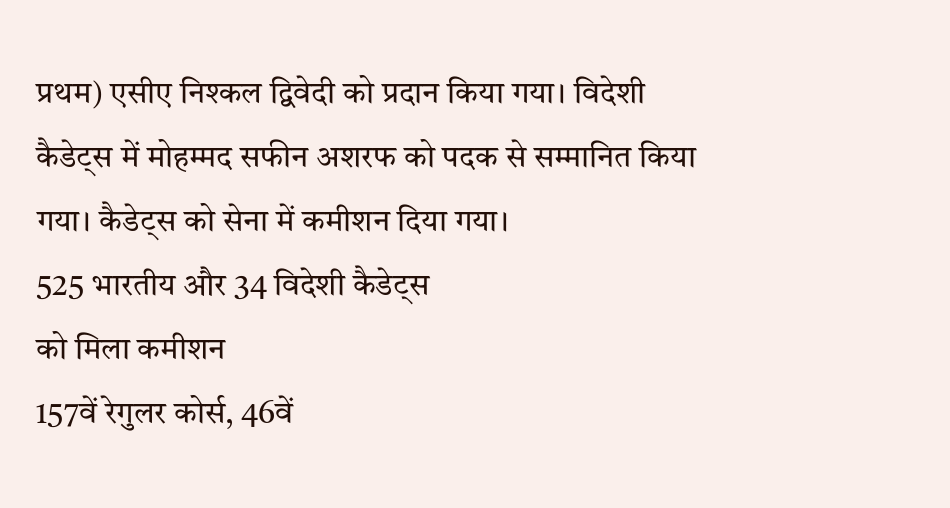प्रथम) एसीए निश्कल द्विवेदी को प्रदान किया गया। विदेशी कैडेट्स में मोहम्मद सफीन अशरफ को पदक से सम्मानित किया गया। कैडेट्स को सेना में कमीशन दिया गया।
525 भारतीय और 34 विदेशी कैडेट्स
को मिला कमीशन
157वें रेगुलर कोर्स, 46वें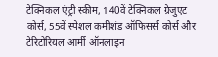टेक्निकल एंट्री स्कीम, 140वें टेक्निकल ग्रेजुएट कोर्स, 55वें स्पेशल कमीशंड ऑफिसर्स कोर्स और टेरिटोरियल आर्मी ऑनलाइन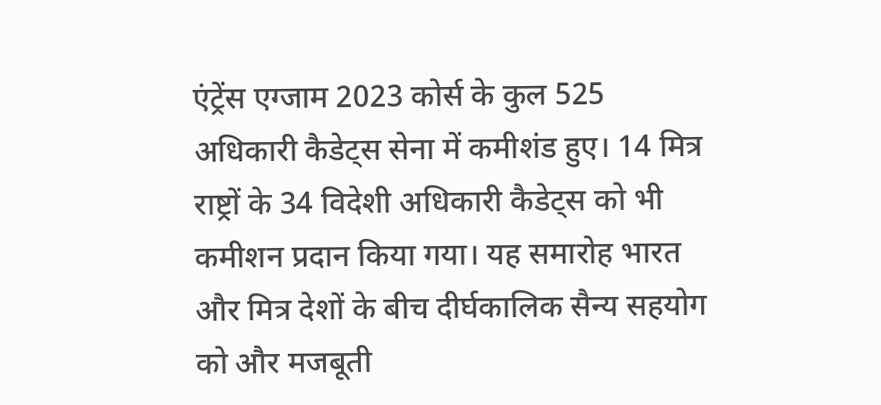एंट्रेंस एग्जाम 2023 कोर्स के कुल 525 अधिकारी कैडेट्स सेना में कमीशंड हुए। 14 मित्र राष्ट्रों के 34 विदेशी अधिकारी कैडेट्स को भी कमीशन प्रदान किया गया। यह समारोह भारत और मित्र देशों के बीच दीर्घकालिक सैन्य सहयोग को और मजबूती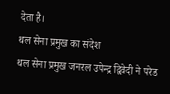देता है।
थल सेना प्रमुख का संदेश
थल सेना प्रमुख जनरल उपेन्द्र द्विवेदी ने परेड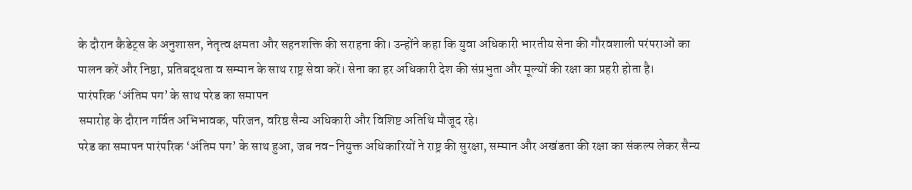के दौरान कैडेट्स के अनुशासन, नेतृत्व क्षमता और सहनशक्ति की सराहना की। उन्होंने कहा कि युवा अधिकारी भारतीय सेना की गौरवशाली परंपराओं का पालन करें और निष्ठा, प्रतिबद्धता व सम्मान के साथ राष्ट्र सेवा करें। सेना का हर अधिकारी देश की संप्रभुता और मूल्यों की रक्षा का प्रहरी होता है।
पारंपरिक ‘अंतिम पग’ के साथ परेड का समापन
समारोह के दौरान गर्वित अभिभावक, परिजन, वरिष्ठ सैन्य अधिकारी और विशिष्ट अतिथि मौजूद रहे।
परेड का समापन पारंपरिक ‘अंतिम पग’ के साथ हुआ, जब नव-नियुक्त अधिकारियों ने राष्ट्र की सुरक्षा, सम्मान और अखंडता की रक्षा का संकल्प लेकर सैन्य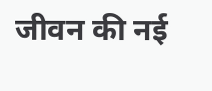जीवन की नई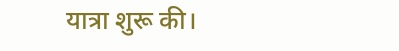यात्रा शुरू की।